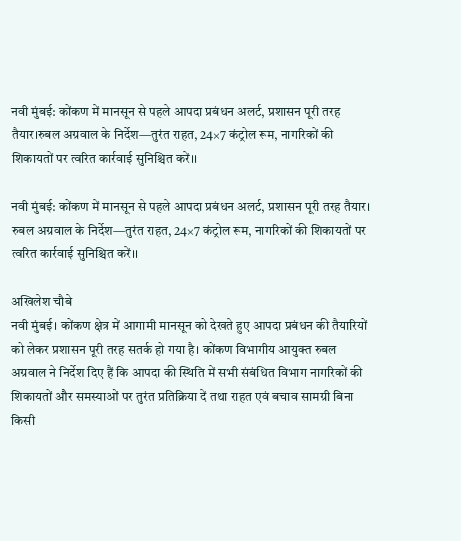नवी मुंबई: कोंकण में मानसून से पहले आपदा प्रबंधन अलर्ट, प्रशासन पूरी तरह तैयार।रुबल अग्रवाल के निर्देश—तुरंत राहत, 24×7 कंट्रोल रूम, नागरिकों की शिकायतों पर त्वरित कार्रवाई सुनिश्चित करें।।

नवी मुंबई: कोंकण में मानसून से पहले आपदा प्रबंधन अलर्ट, प्रशासन पूरी तरह तैयार।
रुबल अग्रवाल के निर्देश—तुरंत राहत, 24×7 कंट्रोल रूम, नागरिकों की शिकायतों पर त्वरित कार्रवाई सुनिश्चित करें।।

अखिलेश चौबे
नवी मुंबई। कोंकण क्षेत्र में आगामी मानसून को देखते हुए आपदा प्रबंधन की तैयारियों को लेकर प्रशासन पूरी तरह सतर्क हो गया है। कोंकण विभागीय आयुक्त रुबल अग्रवाल ने निर्देश दिए हैं कि आपदा की स्थिति में सभी संबंधित विभाग नागरिकों की शिकायतों और समस्याओं पर तुरंत प्रतिक्रिया दें तथा राहत एवं बचाव सामग्री बिना किसी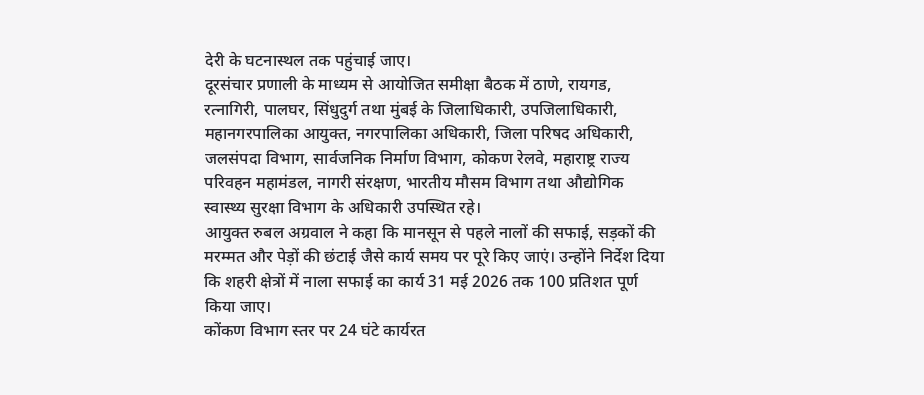देरी के घटनास्थल तक पहुंचाई जाए।
दूरसंचार प्रणाली के माध्यम से आयोजित समीक्षा बैठक में ठाणे, रायगड, रत्नागिरी, पालघर, सिंधुदुर्ग तथा मुंबई के जिलाधिकारी, उपजिलाधिकारी, महानगरपालिका आयुक्त, नगरपालिका अधिकारी, जिला परिषद अधिकारी, जलसंपदा विभाग, सार्वजनिक निर्माण विभाग, कोकण रेलवे, महाराष्ट्र राज्य परिवहन महामंडल, नागरी संरक्षण, भारतीय मौसम विभाग तथा औद्योगिक स्वास्थ्य सुरक्षा विभाग के अधिकारी उपस्थित रहे।
आयुक्त रुबल अग्रवाल ने कहा कि मानसून से पहले नालों की सफाई, सड़कों की मरम्मत और पेड़ों की छंटाई जैसे कार्य समय पर पूरे किए जाएं। उन्होंने निर्देश दिया कि शहरी क्षेत्रों में नाला सफाई का कार्य 31 मई 2026 तक 100 प्रतिशत पूर्ण किया जाए।
कोंकण विभाग स्तर पर 24 घंटे कार्यरत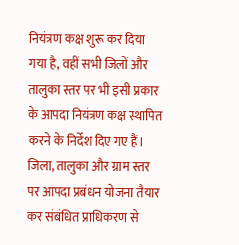नियंत्रण कक्ष शुरू कर दिया गया है, वहीं सभी जिलों और तालुका स्तर पर भी इसी प्रकार के आपदा नियंत्रण कक्ष स्थापित करने के निर्देश दिए गए हैं। जिला, तालुका और ग्राम स्तर पर आपदा प्रबंधन योजना तैयार कर संबंधित प्राधिकरण से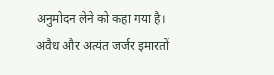अनुमोदन लेने को कहा गया है।
अवैध और अत्यंत जर्जर इमारतों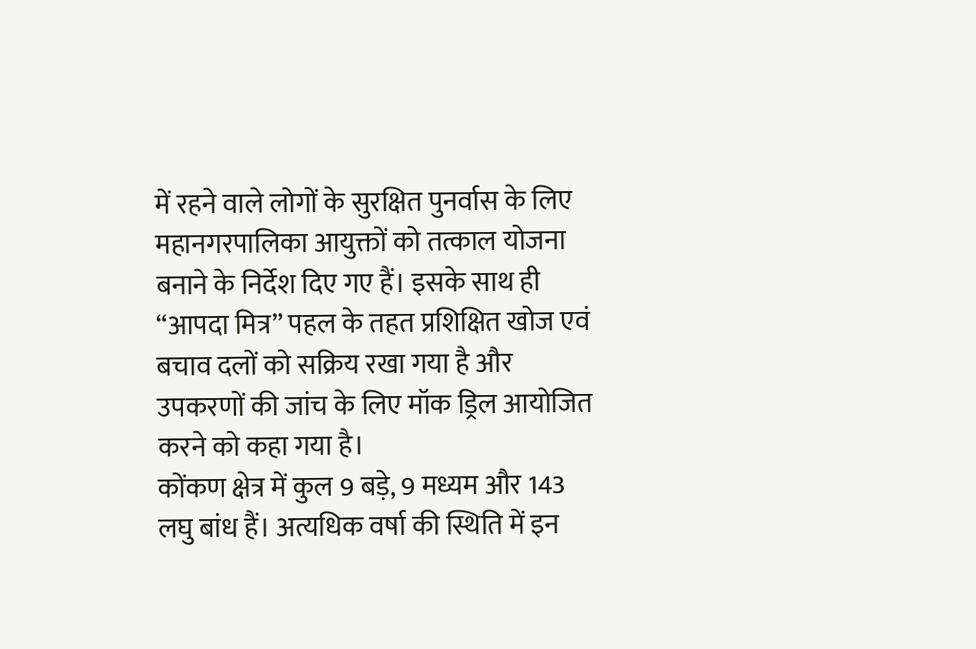में रहने वाले लोगों के सुरक्षित पुनर्वास के लिए महानगरपालिका आयुक्तों को तत्काल योजना बनाने के निर्देश दिए गए हैं। इसके साथ ही “आपदा मित्र” पहल के तहत प्रशिक्षित खोज एवं बचाव दलों को सक्रिय रखा गया है और उपकरणों की जांच के लिए मॉक ड्रिल आयोजित करने को कहा गया है।
कोंकण क्षेत्र में कुल 9 बड़े, 9 मध्यम और 143 लघु बांध हैं। अत्यधिक वर्षा की स्थिति में इन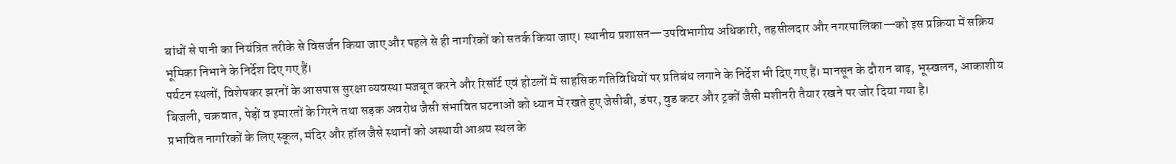बांधों से पानी का नियंत्रित तरीके से विसर्जन किया जाए और पहले से ही नागरिकों को सतर्क किया जाए। स्थानीय प्रशासन—उपविभागीय अधिकारी, तहसीलदार और नगरपालिका—को इस प्रक्रिया में सक्रिय भूमिका निभाने के निर्देश दिए गए हैं।
पर्यटन स्थलों, विशेषकर झरनों के आसपास सुरक्षा व्यवस्था मजबूत करने और रिसॉर्ट एवं होटलों में साहसिक गतिविधियों पर प्रतिबंध लगाने के निर्देश भी दिए गए हैं। मानसून के दौरान बाढ़, भूस्खलन, आकाशीय बिजली, चक्रवात, पेड़ों व इमारतों के गिरने तथा सड़क अवरोध जैसी संभावित घटनाओं को ध्यान में रखते हुए जेसीबी, डंपर, वुड कटर और ट्रकों जैसी मशीनरी तैयार रखने पर जोर दिया गया है।
प्रभावित नागरिकों के लिए स्कूल, मंदिर और हॉल जैसे स्थानों को अस्थायी आश्रय स्थल के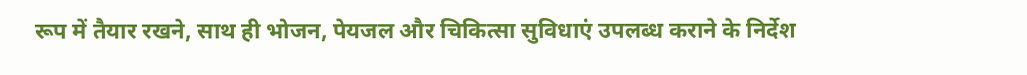रूप में तैयार रखने, साथ ही भोजन, पेयजल और चिकित्सा सुविधाएं उपलब्ध कराने के निर्देश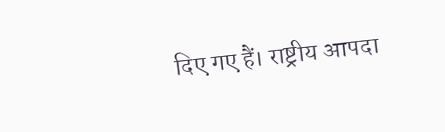दिए गए हैं। राष्ट्रीय आपदा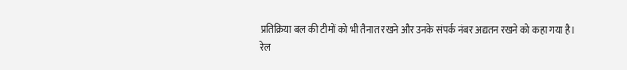प्रतिक्रिया बल की टीमों को भी तैनात रखने और उनके संपर्क नंबर अद्यतन रखने को कहा गया है।
रेल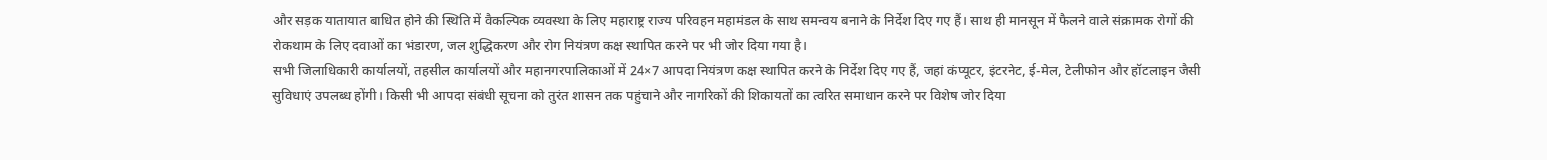और सड़क यातायात बाधित होने की स्थिति में वैकल्पिक व्यवस्था के लिए महाराष्ट्र राज्य परिवहन महामंडल के साथ समन्वय बनाने के निर्देश दिए गए हैं। साथ ही मानसून में फैलने वाले संक्रामक रोगों की रोकथाम के लिए दवाओं का भंडारण, जल शुद्धिकरण और रोग नियंत्रण कक्ष स्थापित करने पर भी जोर दिया गया है।
सभी जिलाधिकारी कार्यालयों, तहसील कार्यालयों और महानगरपालिकाओं में 24×7 आपदा नियंत्रण कक्ष स्थापित करने के निर्देश दिए गए हैं, जहां कंप्यूटर, इंटरनेट, ई-मेल, टेलीफोन और हॉटलाइन जैसी सुविधाएं उपलब्ध होंगी। किसी भी आपदा संबंधी सूचना को तुरंत शासन तक पहुंचाने और नागरिकों की शिकायतों का त्वरित समाधान करने पर विशेष जोर दिया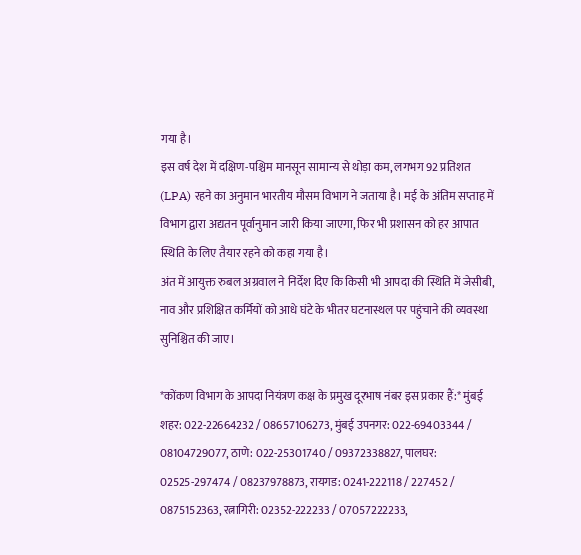गया है।
इस वर्ष देश में दक्षिण-पश्चिम मानसून सामान्य से थोड़ा कम, लगभग 92 प्रतिशत (LPA) रहने का अनुमान भारतीय मौसम विभाग ने जताया है। मई के अंतिम सप्ताह में विभाग द्वारा अद्यतन पूर्वानुमान जारी किया जाएगा, फिर भी प्रशासन को हर आपात स्थिति के लिए तैयार रहने को कहा गया है।
अंत में आयुक्त रुबल अग्रवाल ने निर्देश दिए कि किसी भी आपदा की स्थिति में जेसीबी, नाव और प्रशिक्षित कर्मियों को आधे घंटे के भीतर घटनास्थल पर पहुंचाने की व्यवस्था सुनिश्चित की जाए।

*कोंकण विभाग के आपदा नियंत्रण कक्ष के प्रमुख दूरभाष नंबर इस प्रकार हैं:* मुंबई शहर: 022-22664232 / 08657106273, मुंबई उपनगर: 022-69403344 / 08104729077, ठाणे: 022-25301740 / 09372338827, पालघर: 02525-297474 / 08237978873, रायगड: 0241-222118 / 227452 / 0875152363, रत्नागिरी: 02352-222233 / 07057222233,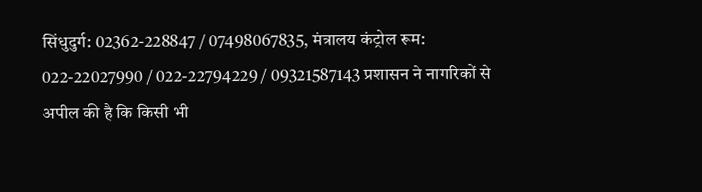सिंधुदुर्ग: 02362-228847 / 07498067835, मंत्रालय कंट्रोल रूम: 022-22027990 / 022-22794229 / 09321587143 प्रशासन ने नागरिकों से अपील की है कि किसी भी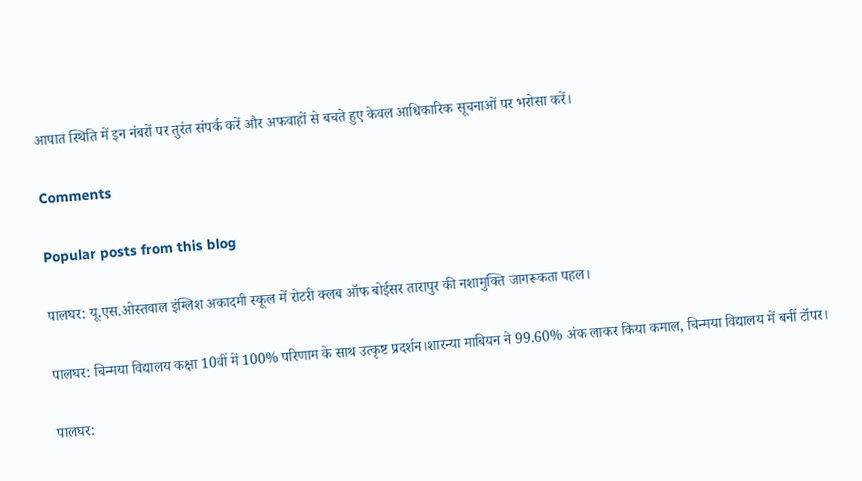आपात स्थिति में इन नंबरों पर तुरंत संपर्क करें और अफवाहों से बचते हुए केवल आधिकारिक सूचनाओं पर भरोसा करें।

Comments

Popular posts from this blog

पालघर: यू.एस.ओस्तवाल इंग्लिश अकादमी स्कूल में रोटरी क्लब ऑफ बोईसर तारापुर की नशामुक्ति जागरूकता पहल।

पालघर: चिन्मया विद्यालय कक्षा 10वीं में 100% परिणाम के साथ उत्कृष्ट प्रदर्शन।शारन्या माबियन ने 99.60% अंक लाकर किया कमाल, चिन्मया विद्यालय में बनीं टॉपर।

पालघर: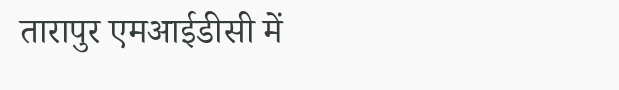तारापुर एमआईडीसी में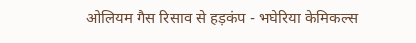ओलियम गैस रिसाव से हड़कंप - भघेरिया केमिकल्स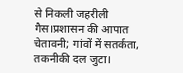से निकली जहरीली गैस।प्रशासन की आपात चेतावनी; गांवों में सतर्कता, तकनीकी दल जुटा।